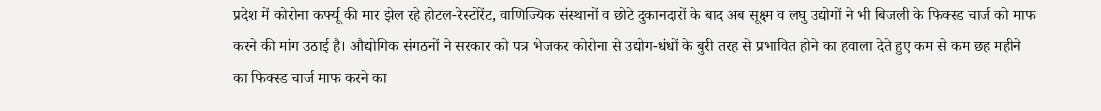प्रदेश में कोरोना कर्फ्यू की मार झेल रहे होटल-रेस्टोरेंट, वाणिज्यिक संस्थानों व छोटे दुकानदारों के बाद अब सूक्ष्म व लघु उद्योगों ने भी बिजली के फिक्स्ड चार्ज को माफ करने की मांग उठाई है। औद्योगिक संगठनों ने सरकार को पत्र भेजकर कोरोना से उद्योग-धंधों के बुरी तरह से प्रभावित होने का हवाला देते हुए कम से कम छह महीने का फिक्स्ड चार्ज माफ करने का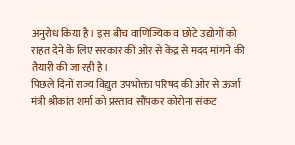अनुरोध किया है। इस बीच वाणिज्यिक व छोटे उद्योगों को राहत देने के लिए सरकार की ओर से केंद्र से मदद मांगने की तैयारी की जा रही है।
पिछले दिनों राज्य विद्युत उपभोक्ता परिषद की ओर से ऊर्जा मंत्री श्रीकांत शर्मा को प्रस्ताव सौंपकर कोरोना संकट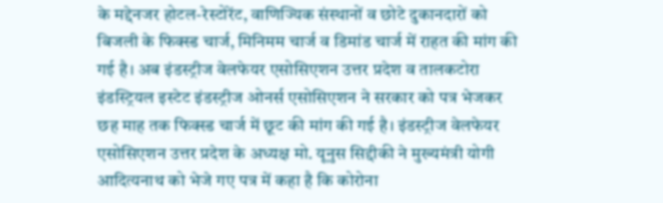के मद्देनजर होटल-रेस्टोरेंट, वाणिज्यिक संस्थानों व छोटे दुकानदारों को बिजली के फिक्स्ड चार्ज, मिनिमम चार्ज व डिमांड चार्ज में राहत की मांग की गई है। अब इंडस्ट्रीज वेलफेयर एसोसिएशन उत्तर प्रदेश व तालकटोरा इंडस्ट्रियल इस्टेट इंडस्ट्रीज ओनर्स एसोसिएशन ने सरकार को पत्र भेजकर छह माह तक फिक्स्ड चार्ज में छूट की मांग की गई है। इंडस्ट्रीज वेलफेयर एसोसिएशन उत्तर प्रदेश के अध्यक्ष मो. यूनुस सिद्दीकी ने मुख्यमंत्री योगी आदित्यनाथ को भेजे गए पत्र में कहा है कि कोरोना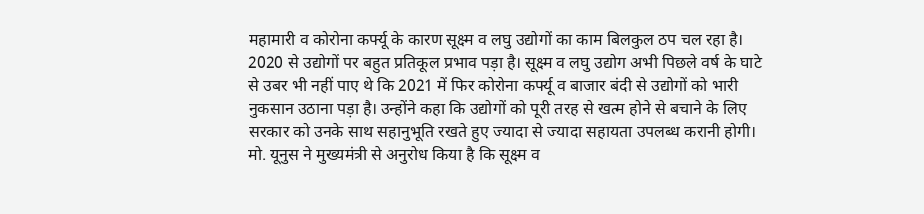महामारी व कोरोना कर्फ्यू के कारण सूक्ष्म व लघु उद्योगों का काम बिलकुल ठप चल रहा है। 2020 से उद्योगों पर बहुत प्रतिकूल प्रभाव पड़ा है। सूक्ष्म व लघु उद्योग अभी पिछले वर्ष के घाटे से उबर भी नहीं पाए थे कि 2021 में फिर कोरोना कर्फ्यू व बाजार बंदी से उद्योगों को भारी नुकसान उठाना पड़ा है। उन्होंने कहा कि उद्योगों को पूरी तरह से खत्म होने से बचाने के लिए सरकार को उनके साथ सहानुभूति रखते हुए ज्यादा से ज्यादा सहायता उपलब्ध करानी होगी।
मो. यूनुस ने मुख्यमंत्री से अनुरोध किया है कि सूक्ष्म व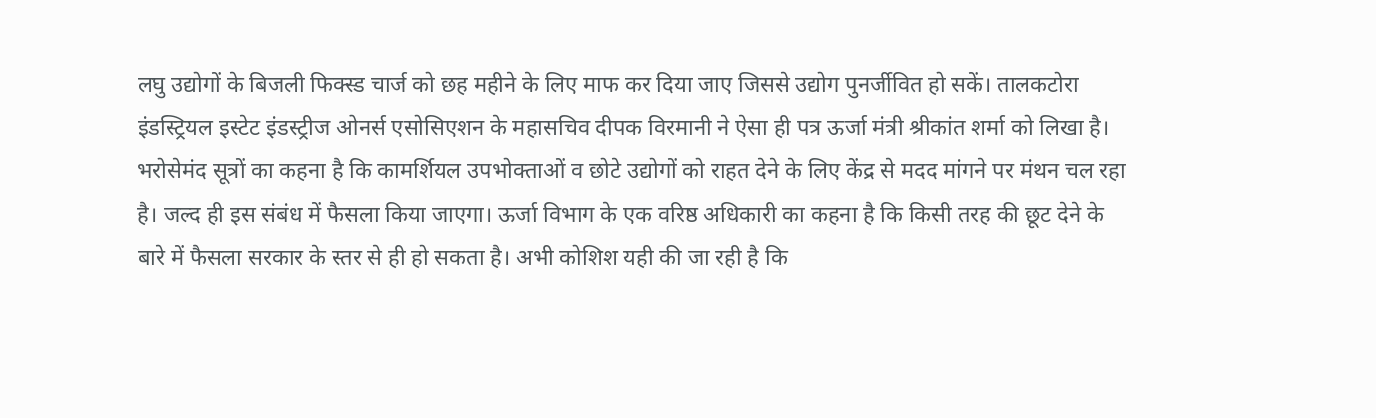लघु उद्योगों के बिजली फिक्स्ड चार्ज को छह महीने के लिए माफ कर दिया जाए जिससे उद्योग पुनर्जीवित हो सकें। तालकटोरा इंडस्ट्रियल इस्टेट इंडस्ट्रीज ओनर्स एसोसिएशन के महासचिव दीपक विरमानी ने ऐसा ही पत्र ऊर्जा मंत्री श्रीकांत शर्मा को लिखा है। भरोसेमंद सूत्रों का कहना है कि कामर्शियल उपभोक्ताओं व छोटे उद्योगों को राहत देने के लिए केंद्र से मदद मांगने पर मंथन चल रहा है। जल्द ही इस संबंध में फैसला किया जाएगा। ऊर्जा विभाग के एक वरिष्ठ अधिकारी का कहना है कि किसी तरह की छूट देने के बारे में फैसला सरकार के स्तर से ही हो सकता है। अभी कोशिश यही की जा रही है कि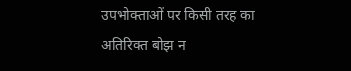उपभोक्ताओं पर किसी तरह का अतिरिक्त बोझ न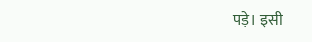पड़े। इसी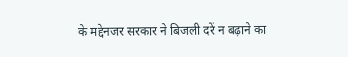के मद्देनजर सरकार ने बिजली दरें न बढ़ाने का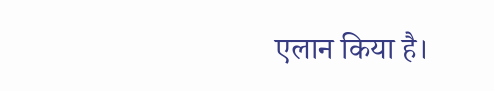एलान किया है।